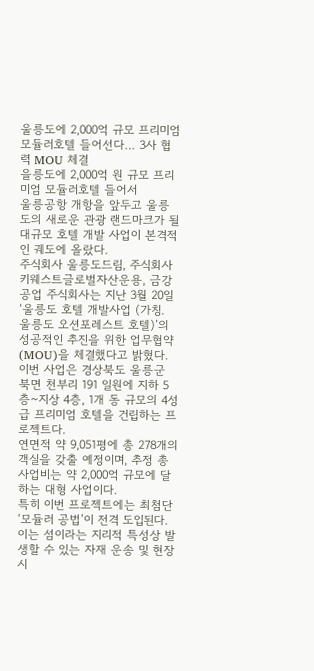울릉도에 2,000억 규모 프리미엄 모듈러호텔 들어선다… 3사 협력 MOU 체결
을릉도에 2,000억 원 규모 프리미엄 모듈러호텔 들어서
울릉공항 개항을 앞두고 울릉도의 새로운 관광 랜드마크가 될 대규모 호텔 개발 사업이 본격적인 궤도에 올랐다.
주식회사 울릉도드림, 주식회사 키웨스트글로벌자산운용, 금강공업 주식회사는 지난 3월 20일 ‘울릉도 호텔 개발사업 (가칭. 울릉도 오션포레스트 호텔)’의 성공적인 추진을 위한 업무협약(MOU)을 체결했다고 밝혔다.
이번 사업은 경상북도 울릉군 북면 천부리 191 일원에 지하 5층~지상 4층, 1개 동 규모의 4성급 프리미엄 호텔을 건립하는 프로젝트다.
연면적 약 9,051평에 총 278개의 객실을 갖출 예정이며, 추정 총사업비는 약 2,000억 규모에 달하는 대형 사업이다.
특히 이번 프로젝트에는 최첨단 ‘모듈러 공법’이 전격 도입된다. 이는 섬이라는 지리적 특성상 발생할 수 있는 자재 운송 및 현장 시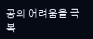공의 어려움을 극복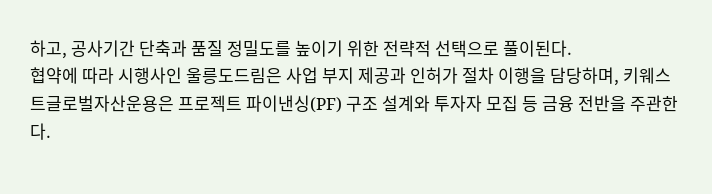하고, 공사기간 단축과 품질 정밀도를 높이기 위한 전략적 선택으로 풀이된다.
협약에 따라 시행사인 울릉도드림은 사업 부지 제공과 인허가 절차 이행을 담당하며, 키웨스트글로벌자산운용은 프로젝트 파이낸싱(PF) 구조 설계와 투자자 모집 등 금융 전반을 주관한다.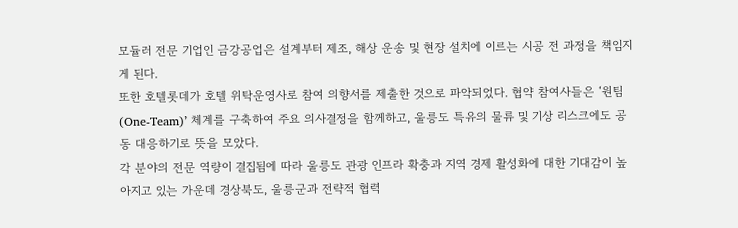모듈러 전문 기업인 금강공업은 설계부터 제조, 해상 운송 및 현장 설치에 이르는 시공 전 과정을 책임지게 된다.
또한 호텔롯데가 호텔 위탁운영사로 참여 의향서를 제출한 것으로 파악되었다. 협약 참여사들은 ‘원팀(One-Team)’ 체계를 구축하여 주요 의사결정을 함께하고, 울릉도 특유의 물류 및 기상 리스크에도 공동 대응하기로 뜻을 모았다.
각 분야의 전문 역량이 결집됨에 따라 울릉도 관광 인프라 확충과 지역 경제 활성화에 대한 기대감이 높아지고 있는 가운데 경상북도, 울릉군과 전략적 협력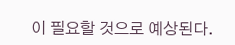이 필요할 것으로 예상된다.